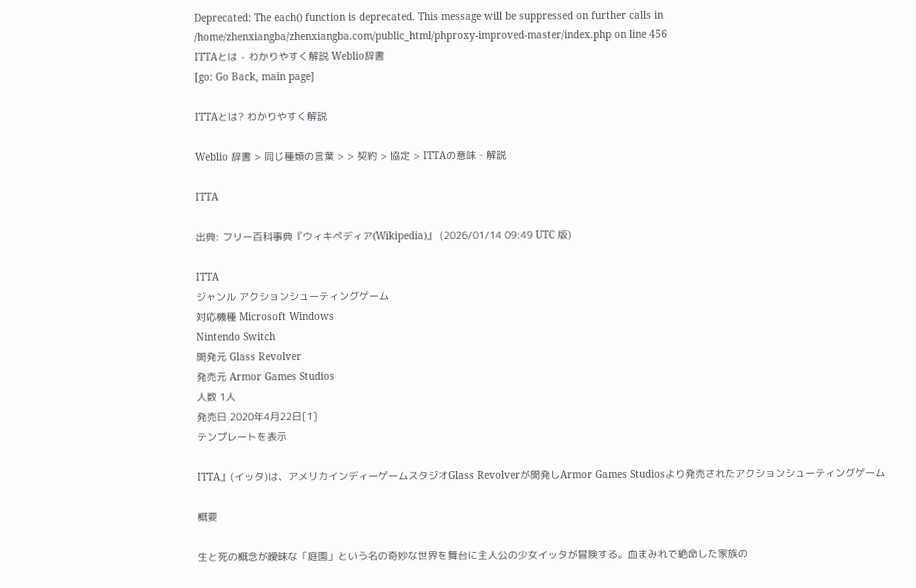Deprecated: The each() function is deprecated. This message will be suppressed on further calls in /home/zhenxiangba/zhenxiangba.com/public_html/phproxy-improved-master/index.php on line 456
ITTAとは - わかりやすく解説 Weblio辞書
[go: Go Back, main page]

ITTAとは? わかりやすく解説

Weblio 辞書 > 同じ種類の言葉 > > 契約 > 協定 > ITTAの意味・解説

ITTA

出典: フリー百科事典『ウィキペディア(Wikipedia)』 (2026/01/14 09:49 UTC 版)

ITTA
ジャンル アクションシューティングゲーム
対応機種 Microsoft Windows
Nintendo Switch
開発元 Glass Revolver
発売元 Armor Games Studios
人数 1人
発売日 2020年4月22日[1]
テンプレートを表示

ITTA』(イッタ)は、アメリカインディーゲームスタジオGlass Revolverが開発しArmor Games Studiosより発売されたアクションシューティングゲーム

概要

生と死の概念が曖昧な「庭園」という名の奇妙な世界を舞台に主人公の少女イッタが冒険する。血まみれで絶命した家族の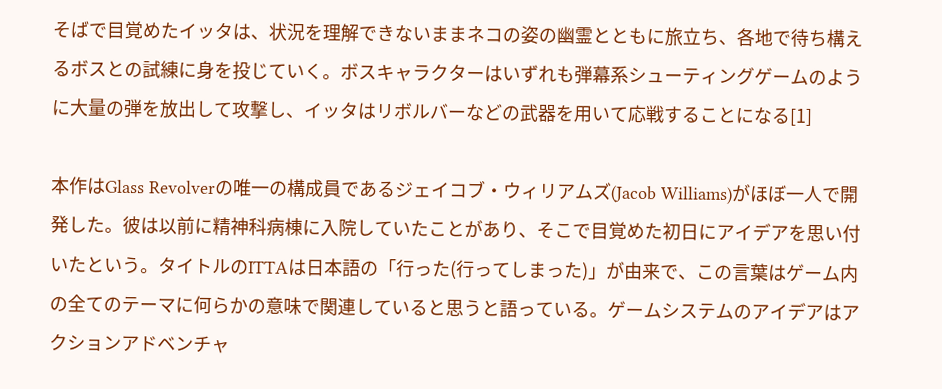そばで目覚めたイッタは、状況を理解できないままネコの姿の幽霊とともに旅立ち、各地で待ち構えるボスとの試練に身を投じていく。ボスキャラクターはいずれも弾幕系シューティングゲームのように大量の弾を放出して攻撃し、イッタはリボルバーなどの武器を用いて応戦することになる[1]

本作はGlass Revolverの唯一の構成員であるジェイコブ・ウィリアムズ(Jacob Williams)がほぼ一人で開発した。彼は以前に精神科病棟に入院していたことがあり、そこで目覚めた初日にアイデアを思い付いたという。タイトルのITTAは日本語の「行った(行ってしまった)」が由来で、この言葉はゲーム内の全てのテーマに何らかの意味で関連していると思うと語っている。ゲームシステムのアイデアはアクションアドベンチャ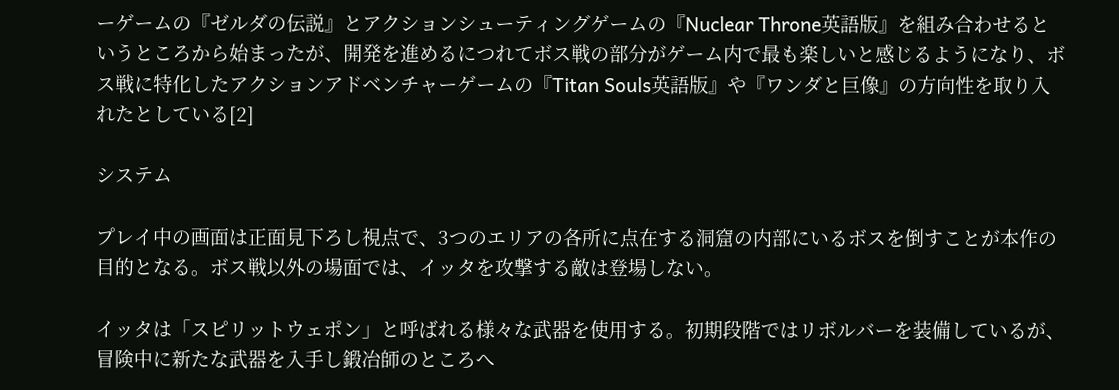ーゲームの『ゼルダの伝説』とアクションシューティングゲームの『Nuclear Throne英語版』を組み合わせるというところから始まったが、開発を進めるにつれてボス戦の部分がゲーム内で最も楽しいと感じるようになり、ボス戦に特化したアクションアドベンチャーゲームの『Titan Souls英語版』や『ワンダと巨像』の方向性を取り入れたとしている[2]

システム

プレイ中の画面は正面見下ろし視点で、3つのエリアの各所に点在する洞窟の内部にいるボスを倒すことが本作の目的となる。ボス戦以外の場面では、イッタを攻撃する敵は登場しない。

イッタは「スピリットウェポン」と呼ばれる様々な武器を使用する。初期段階ではリボルバーを装備しているが、冒険中に新たな武器を入手し鍛冶師のところへ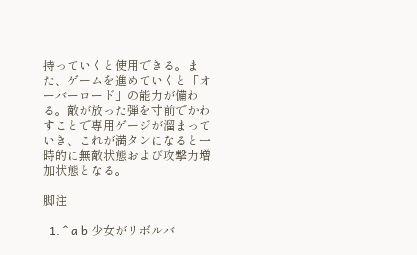持っていくと使用できる。また、ゲームを進めていくと「オーバーロード」の能力が備わる。敵が放った弾を寸前でかわすことで専用ゲージが溜まっていき、これが満タンになると一時的に無敵状態および攻撃力増加状態となる。

脚注

  1. ^ a b 少女がリボルバ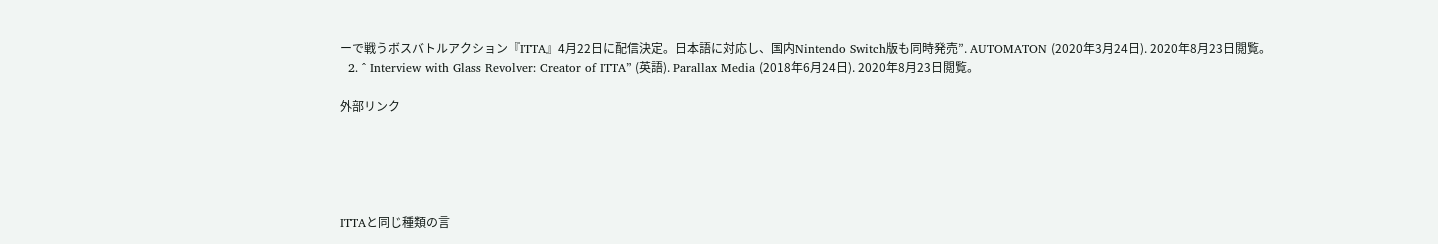ーで戦うボスバトルアクション『ITTA』4月22日に配信決定。日本語に対応し、国内Nintendo Switch版も同時発売”. AUTOMATON (2020年3月24日). 2020年8月23日閲覧。
  2. ^ Interview with Glass Revolver: Creator of ITTA” (英語). Parallax Media (2018年6月24日). 2020年8月23日閲覧。

外部リンク





ITTAと同じ種類の言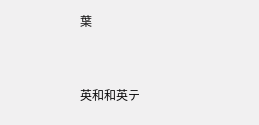葉


英和和英テ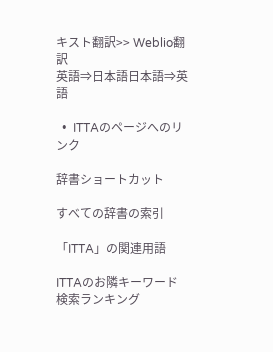キスト翻訳>> Weblio翻訳
英語⇒日本語日本語⇒英語

  •  ITTAのページへのリンク

辞書ショートカット

すべての辞書の索引

「ITTA」の関連用語

ITTAのお隣キーワード
検索ランキング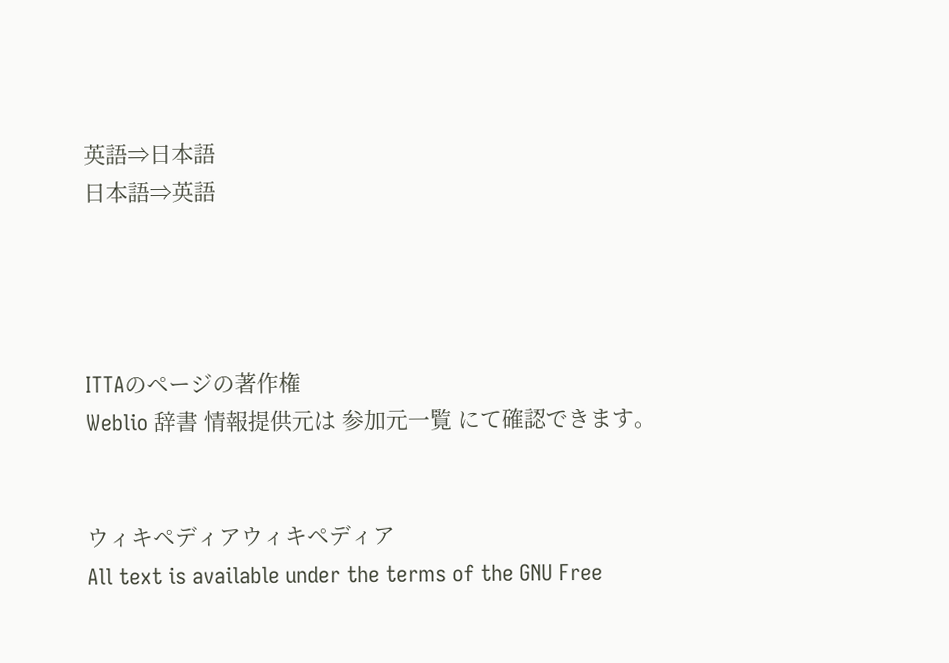英語⇒日本語
日本語⇒英語




ITTAのページの著作権
Weblio 辞書 情報提供元は 参加元一覧 にて確認できます。


ウィキペディアウィキペディア
All text is available under the terms of the GNU Free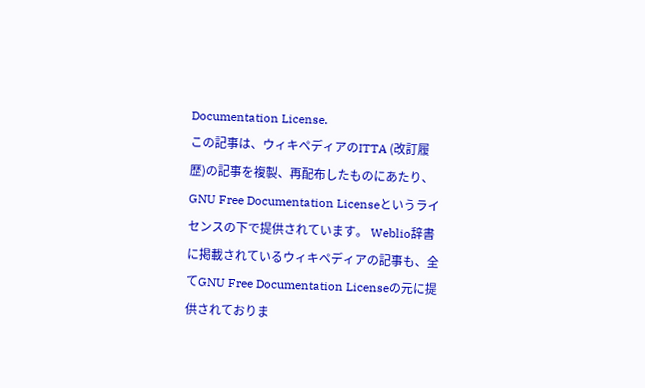Documentation License.
この記事は、ウィキペディアのITTA (改訂履歴)の記事を複製、再配布したものにあたり、GNU Free Documentation Licenseというライセンスの下で提供されています。 Weblio辞書に掲載されているウィキペディアの記事も、全てGNU Free Documentation Licenseの元に提供されておりま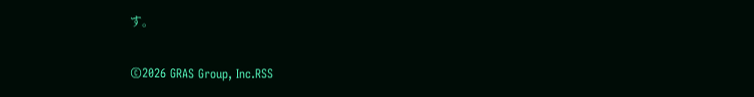す。

©2026 GRAS Group, Inc.RSS